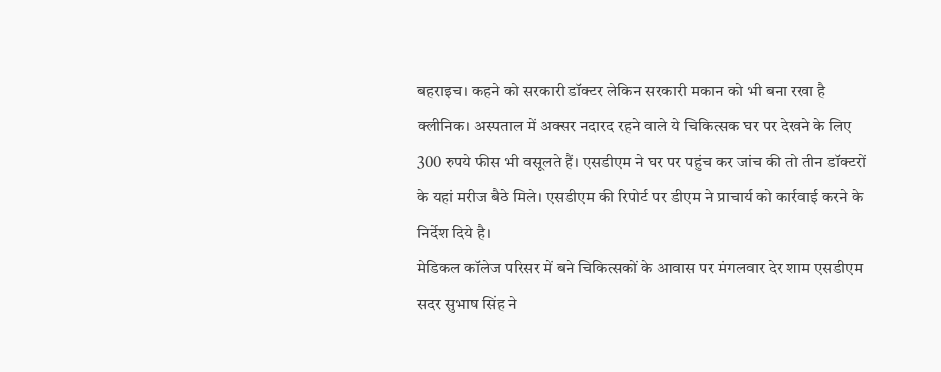बहराइच। कहने को सरकारी डॉक्टर लेकिन सरकारी मकान को भी बना रखा है क्लीनिक। अस्पताल में अक्सर नदारद रहने वाले ये चिकित्सक घर पर देखने के लिए 300 रुपये फीस भी वसूलते हैं। एसडीएम ने घर पर पहुंच कर जांच की तो तीन डॉक्टरों के यहां मरीज बैठे मिले। एसडीएम की रिपोर्ट पर डीएम ने प्राचार्य को कार्रवाई करने के निर्देश दिये है।
मेडिकल कॉलेज परिसर में बने चिकित्सकों के आवास पर मंगलवार देर शाम एसडीएम सदर सुभाष सिंह ने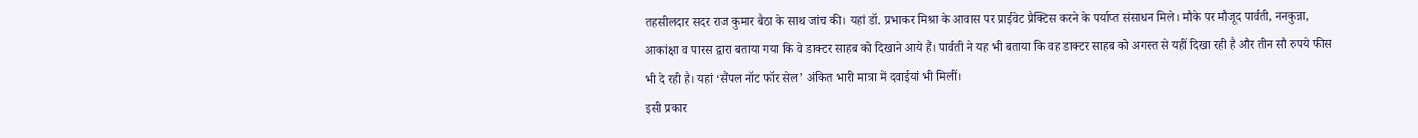तहसीलदार सदर राज कुमार बैठा के साथ जांच की। यहां डॉ. प्रभाकर मिश्रा के आवास पर प्राईवेट प्रैक्टिस करने के पर्याप्त संसाधन मिले। मौके पर मौजूद पार्वती, ननकुन्ना, आकांक्षा व पारस द्वारा बताया गया कि वे डाक्टर साहब को दिखाने आये हैं। पार्वती ने यह भी बताया कि वह डाक्टर साहब को अगस्त से यहीं दिखा रही है और तीन सौ रुपये फीस भी दे रही है। यहां ‘सैंपल नॉट फॉर सेल’ अंकित भारी मात्रा में दवाईयां भी मिलीं।
इसी प्रकार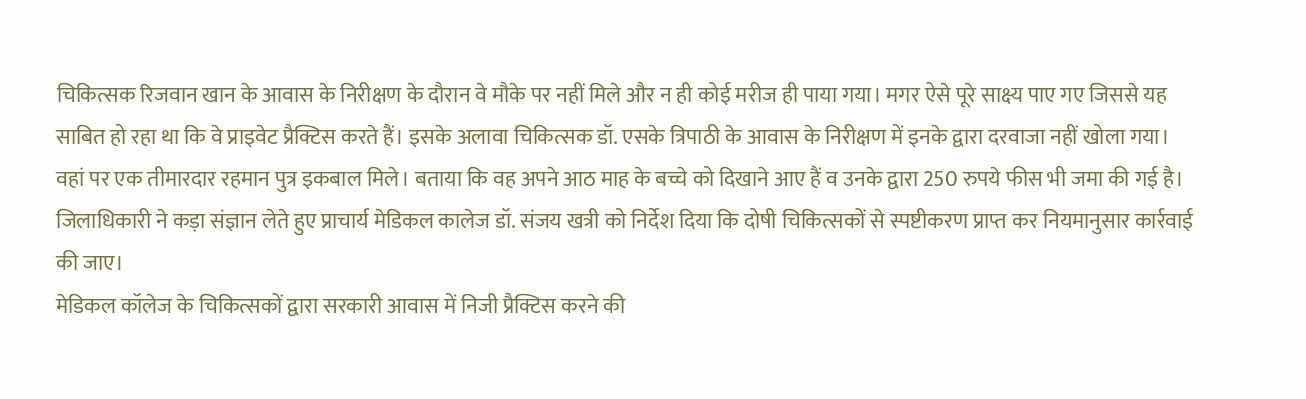चिकित्सक रिजवान खान के आवास के निरीक्षण के दौरान वे मौके पर नहीं मिले और न ही कोई मरीज ही पाया गया। मगर ऐसे पूरे साक्ष्य पाए गए जिससे यह साबित हो रहा था कि वे प्राइवेट प्रैक्टिस करते हैं। इसके अलावा चिकित्सक डॉ. एसके त्रिपाठी के आवास के निरीक्षण में इनके द्वारा दरवाजा नहीं खोला गया। वहां पर एक तीमारदार रहमान पुत्र इकबाल मिले। बताया कि वह अपने आठ माह के बच्चे को दिखाने आए हैं व उनके द्वारा 250 रुपये फीस भी जमा की गई है।
जिलाधिकारी ने कड़ा संज्ञान लेते हुए प्राचार्य मेडिकल कालेज डॉ. संजय खत्री को निर्देश दिया कि दोषी चिकित्सकों से स्पष्टीकरण प्राप्त कर नियमानुसार कार्रवाई की जाए।
मेडिकल कॉलेज के चिकित्सकों द्वारा सरकारी आवास में निजी प्रैक्टिस करने की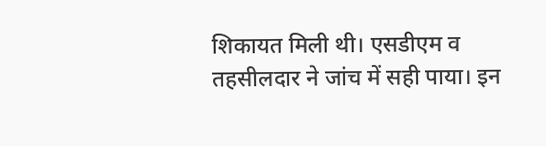शिकायत मिली थी। एसडीएम व तहसीलदार ने जांच में सही पाया। इन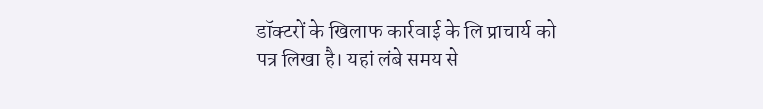डॉक्टरों के खिलाफ कार्रवाई के लि प्राचार्य को पत्र लिखा है। यहां लंबे समय से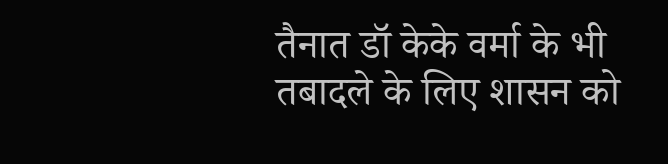तैनात डॉ केके वर्मा के भी तबादले के लिए शासन को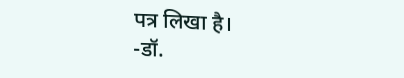पत्र लिखा है।
-डॉ.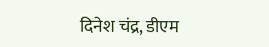दिनेश चंद्र, डीएम